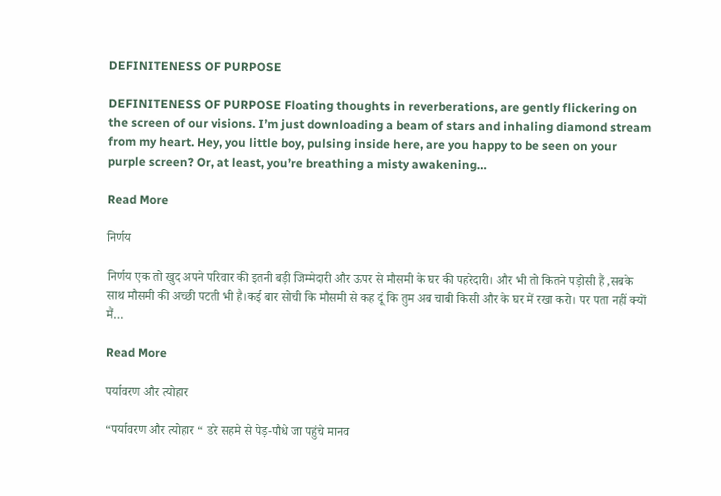DEFINITENESS OF PURPOSE

DEFINITENESS OF PURPOSE Floating thoughts in reverberations, are gently flickering on the screen of our visions. I’m just downloading a beam of stars and inhaling diamond stream from my heart. Hey, you little boy, pulsing inside here, are you happy to be seen on your purple screen? Or, at least, you’re breathing a misty awakening…

Read More

निर्णय

निर्णय एक तो खुद अपने परिवार की इतनी बड़ी जिम्मेदारी और ऊपर से मौसमी के घर की पहरेदारी। और भी तो कितने पड़ोसी हैं ,सबके साथ मौसमी की अच्छी पटती भी है।कई बार सोची कि मौसमी से कह दूं कि तुम अब चाबी किसी और के घर में रखा करो। पर पता नहीं क्यों मैं…

Read More

पर्यावरण और त्योहार

“पर्यावरण और त्योहार “ डरे सहमे से पेड़-पौधे जा पहुंचे मानव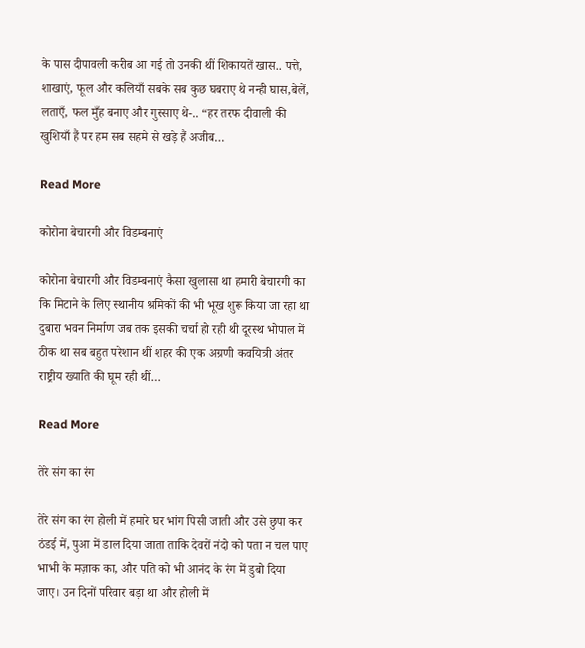के पास दीपावली करीब आ गई तो उनकी थीं शिकायतें खास.. पत्ते, शाखाएं, फूल और कलियाँ सबके सब कुछ घबराए थे नन्ही घास,बेलें, लताएँ, फल मुँह बनाए और गुस्साए थे-.. “हर तरफ दीवाली की खुशियाँ हैं पर हम सब सहमे से खड़े हैं अजीब…

Read More

कोरोना बेचारगी और विडम्बनाएं

कोरोना बेचारगी और विडम्बनाएं कैसा खुलासा था हमारी बेचारगी का कि मिटाने के लिए स्थानीय श्रमिकों की भी भूख शुरू किया जा रहा था दुबारा भवन निर्माण जब तक इसकी चर्चा हो रही थी दूरस्थ भोपाल में ठीक था सब बहुत परेशान थीं शहर की एक अग्रणी कवयित्री अंतर राष्ट्रीय ख्याति की घूम रही थीं…

Read More

तेरे संग का रंग

तेरे संग का रंग होली में हमारे घर भांग पिसी जाती और उसे छुपा कर ठंडई में, पुआ में डाल दिया जाता ताकि देवरों नंदो को पता न चल पाए भाभी के मज़ाक का, और पति को भी आनंद के रंग में डुबो दिया जाए। उन दिनों परिवार बड़ा था और होली में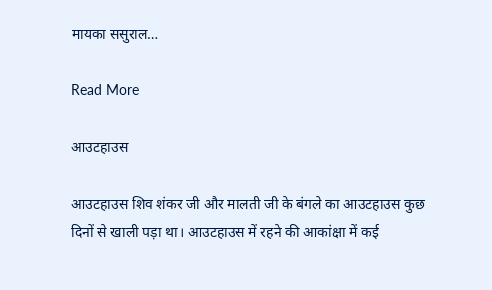मायका ससुराल…

Read More

आउटहाउस

आउटहाउस शिव शंकर जी और मालती जी के बंगले का आउटहाउस कुछ दिनों से खाली पड़ा था। आउटहाउस में रहने की आकांक्षा में कई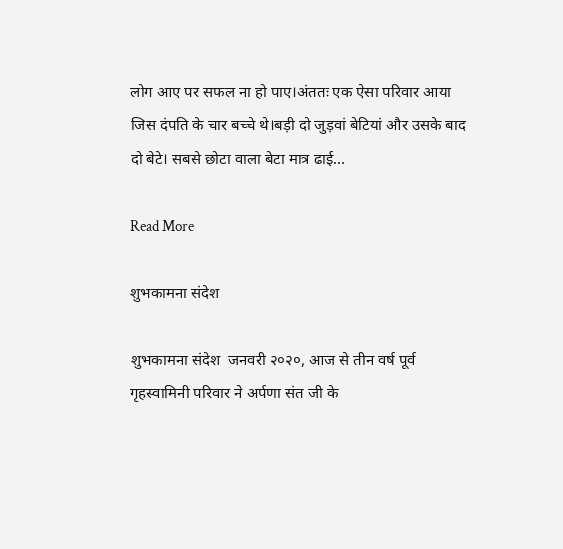लोग आए पर सफल ना हो पाए।अंततः एक ऐसा परिवार आया जिस दंपति के चार बच्चे थे।बड़ी दो जुड़वां बेटियां और उसके बाद दो बेटे। सबसे छोटा वाला बेटा मात्र ढाई…

Read More

शुभकामना संदेश

शुभकामना संदेश  जनवरी २०२०, आज से तीन वर्ष पूर्व गृहस्वामिनी परिवार ने अर्पणा संत जी के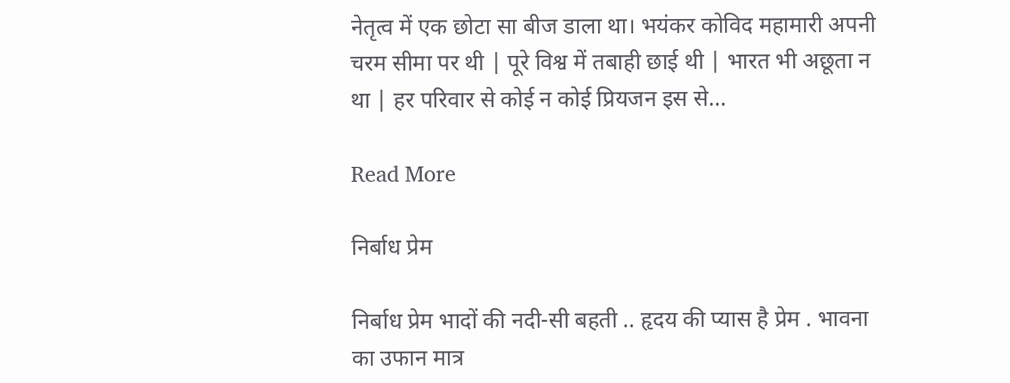नेतृत्व में एक छोटा सा बीज डाला था। भयंकर कोविद महामारी अपनी चरम सीमा पर थी | पूरे विश्व में तबाही छाई थी | भारत भी अछूता न था | हर परिवार से कोई न कोई प्रियजन इस से…

Read More

निर्बाध प्रेम

निर्बाध प्रेम भादों की नदी-सी बहती .. हृदय की प्यास है प्रेम . भावना का उफान मात्र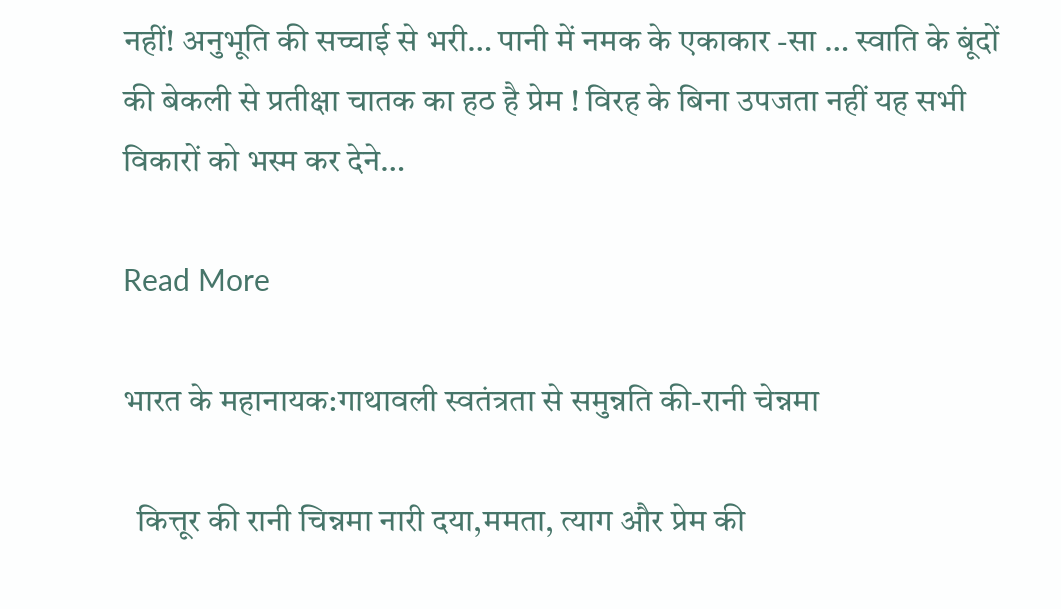नहीं! अनुभूति की सच्चाई से भरी… पानी में नमक के एकाकार -सा … स्वाति के बूंदों की बेकली से प्रतीक्षा चातक का हठ है प्रेम ! विरह के बिना उपजता नहीं यह सभी विकारों को भस्म कर देने…

Read More

भारत के महानायक:गाथावली स्वतंत्रता से समुन्नति की-रानी चेन्नमा

  कित्तूर की रानी चिन्नमा नारी दया,ममता, त्याग और प्रेम की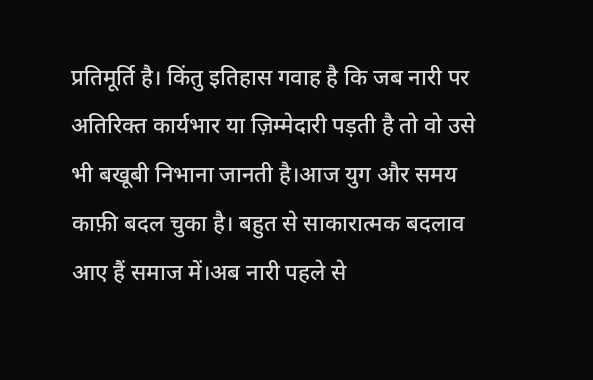प्रतिमूर्ति है। किंतु इतिहास गवाह है कि जब नारी पर अतिरिक्त कार्यभार या ज़िम्मेदारी पड़ती है तो वो उसे भी बखूबी निभाना जानती है।आज युग और समय काफ़ी बदल चुका है। बहुत से साकारात्मक बदलाव आए हैं समाज में।अब नारी पहले से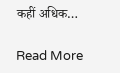कहीं अधिक…

Read More